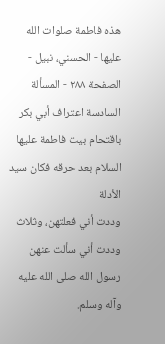هذه فاطمة صلوات الله عليها - الحسني، نبيل - الصفحة ٢٨٨ - المسألة السادسة اعتراف أبي بكر باقتحام بيت فاطمة عليها السلام بعد حرقه فكان سيد الأدلة
وددت أني فعلتهن، وثلاث وددت أني سألت عنهن رسول الله صلى الله عليه وآله وسلم.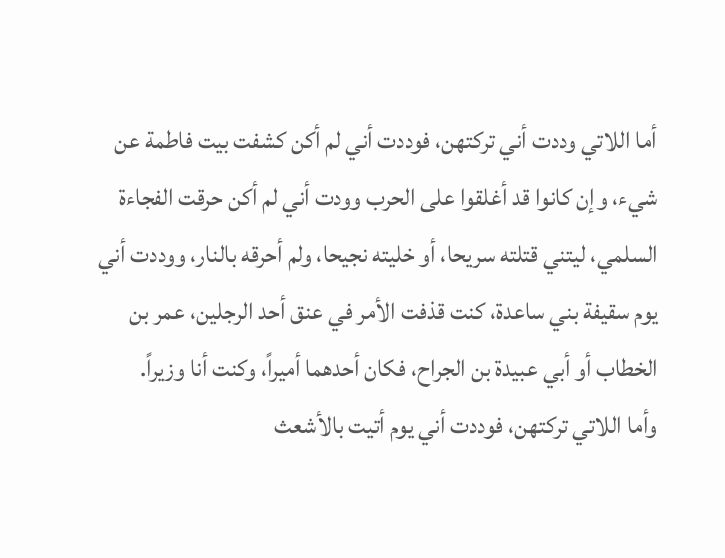أما اللاتي وددت أني تركتهن، فوددت أني لم أكن كشفت بيت فاطمة عن شيء، وإن كانوا قد أغلقوا على الحرب وودت أني لم أكن حرقت الفجاءة السلمي، ليتني قتلته سريحا، أو خليته نجيحا، ولم أحرقه بالنار، ووددت أني يوم سقيفة بني ساعدة، كنت قذفت الأمر في عنق أحد الرجلين، عمر بن الخطاب أو أبي عبيدة بن الجراح، فكان أحدهما أميراً، وكنت أنا وزيراً.
وأما اللاتي تركتهن، فوددت أني يوم أتيت بالأشعث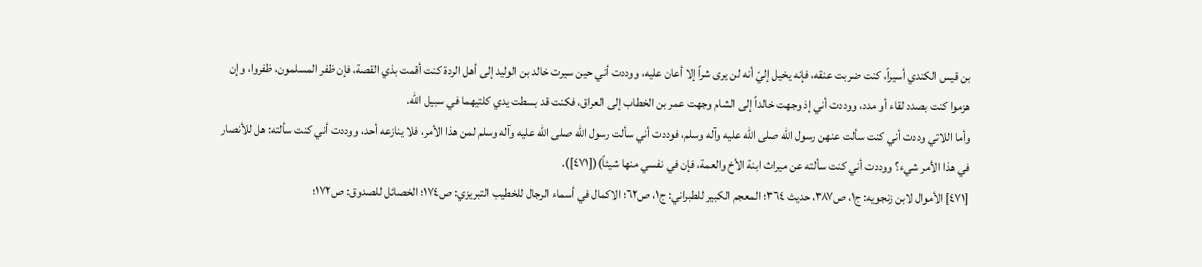بن قيس الكندي أسيراً، كنت ضربت عنقه، فإنه يخيل إليّ أنه لن يرى شراً إلا أعان عليه، ووددت أني حين سيرت خالد بن الوليد إلى أهل الردة كنت أقمت بذي القصة، فإن ظفر المسلمون، ظفروا، وإن هزموا كنت بصدد لقاء أو مدد، ووددت أني إذ وجهت خالداً إلى الشام وجهت عمر بن الخطاب إلى العراق، فكنت قد بسطت يدي كلتيهما في سبيل الله.
وأما اللاتي وددت أني كنت سألت عنهن رسول الله صلى الله عليه وآله وسلم، فوددت أني سألت رسول الله صلى الله عليه وآله وسلم لمن هذا الأمر، فلا ينازعه أحد، ووددت أني كنت سألته: هل للأنصار في هذا الأمر شيء؟ ووددت أني كنت سألته عن ميراث ابنة الأخ والعمة، فإن في نفسي منها شيئاً)([٤٧١]).
[٤٧١] الأموال لابن زنجويه: ج١، ص٣٨٧، حديث ٣٦٤؛ المعجم الكبير للطبراني: ج١، ص٦٢؛ الاكمال في أسماء الرجال للخطيب التبريزي: ص١٧٤؛ الخصائل للصدوق: ص١٧٢؛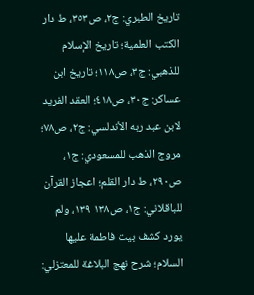تاريخ الطبري: ج٢، ص٣٥٣، ط دار الكتب العلمية؛ تاريخ الإسلام للذهبي: ج٣، ص١١٨؛ تاريخ ابن عساكر: ج٣٠، ص٤١٨؛ العقد الفريد لابن عبد ربه الأندلسي: ج٢، ص٧٨؛ مروج الذهب للمسعودي: ج١، ص٢٩٠، ط دار القلم؛ اعجاز القرآن للباقلاني: ج١، ص١٣٨ ١٣٩، ولم يورد كشف بيت فاطمة عليها السلام؛ شرح نهج البلاغة للمعتزلي: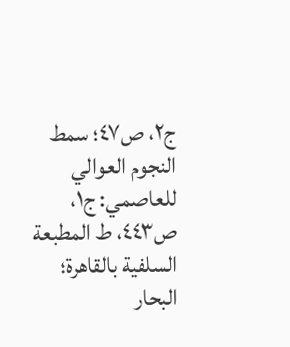ج٢، ص٤٧؛ سمط النجوم العوالي للعاصمي: ج١، ص٤٤٣، ط المطبعة السلفية بالقاهرة؛ البحار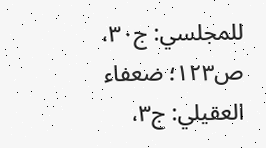للمجلسي: ج٣٠، ص١٢٣؛ ضعفاء العقيلي: ج٣،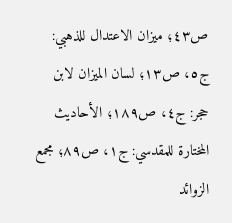ص٤٣؛ ميزان الاعتدال للذهبي: ج٥، ص١٣؛ لسان الميزان لابن حجر: ج٤، ص١٨٩؛ الأحاديث المختارة للمقدسي: ج١، ص٨٩؛ مجمع الزوائد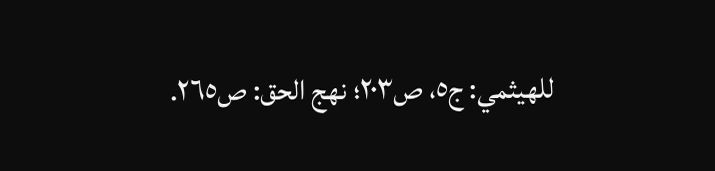للهيثمي: ج٥، ص٢٠٣؛ نهج الحق: ص٢٦٥.